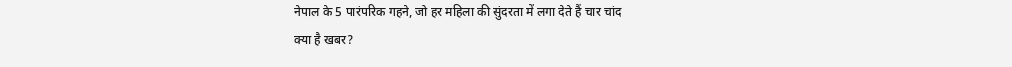नेपाल के 5 पारंपरिक गहने, जो हर महिला की सुंदरता में लगा देते हैं चार चांद
क्या है खबर?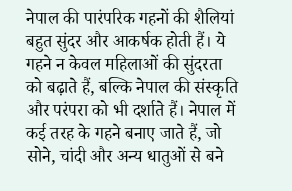नेपाल की पारंपरिक गहनों की शैलियां बहुत सुंदर और आकर्षक होती हैं। ये गहने न केवल महिलाओं की सुंदरता को बढ़ाते हैं, बल्कि नेपाल की संस्कृति और परंपरा को भी दर्शाते हैं। नेपाल में कई तरह के गहने बनाए जाते हैं, जो सोने, चांदी और अन्य धातुओं से बने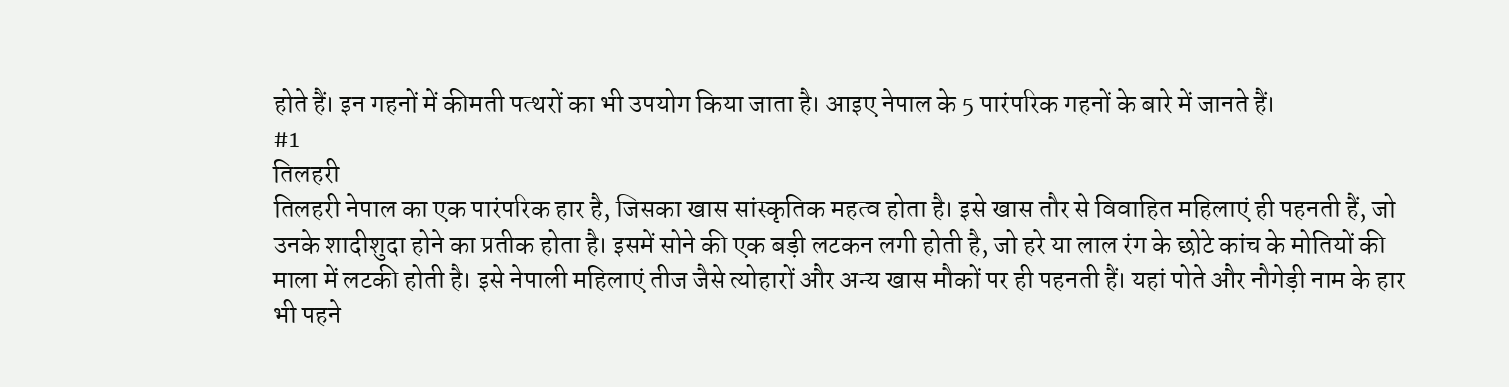होते हैं। इन गहनों में कीमती पत्थरों का भी उपयोग किया जाता है। आइए नेपाल के 5 पारंपरिक गहनों के बारे में जानते हैं।
#1
तिलहरी
तिलहरी नेपाल का एक पारंपरिक हार है, जिसका खास सांस्कृतिक महत्व होता है। इसे खास तौर से विवाहित महिलाएं ही पहनती हैं, जो उनके शादीशुदा होने का प्रतीक होता है। इसमें सोने की एक बड़ी लटकन लगी होती है, जो हरे या लाल रंग के छोटे कांच के मोतियों की माला में लटकी होती है। इसे नेपाली महिलाएं तीज जैसे त्योहारों और अन्य खास मौकों पर ही पहनती हैं। यहां पोते और नौगेड़ी नाम के हार भी पहने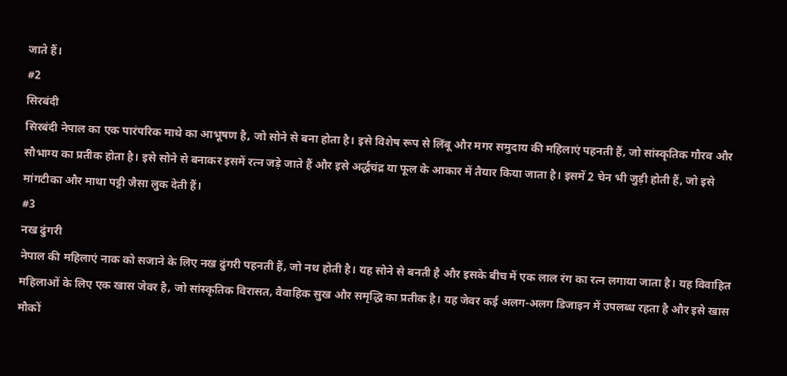जाते हैं।
#2
सिरबंदी
सिरबंदी नेपाल का एक पारंपरिक माथे का आभूषण है, जो सोने से बना होता है। इसे विशेष रूप से लिंबू और मगर समुदाय की महिलाएं पहनती हैं, जो सांस्कृतिक गौरव और सौभाग्य का प्रतीक होता है। इसे सोने से बनाकर इसमें रत्न जड़े जाते हैं और इसे अर्द्धचंद्र या फूल के आकार में तैयार किया जाता है। इसमें 2 चेन भी जुड़ी होती हैं, जो इसे मांगटीका और माथा पट्टी जैसा लुक देती हैं।
#3
नख ढुंगरी
नेपाल की महिलाएं नाक को सजाने के लिए नख ढुंगरी पहनती हैं, जो नथ होती है। यह सोने से बनती है और इसके बीच में एक लाल रंग का रत्न लगाया जाता है। यह विवाहित महिलाओं के लिए एक खास जेवर है, जो सांस्कृतिक विरासत, वैवाहिक सुख और समृद्धि का प्रतीक है। यह जेवर कई अलग-अलग डिजाइन में उपलब्ध रहता है और इसे खास मौकों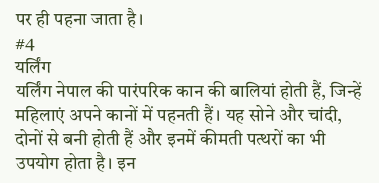पर ही पहना जाता है।
#4
यर्लिंग
यर्लिंग नेपाल की पारंपरिक कान की बालियां होती हैं, जिन्हें महिलाएं अपने कानों में पहनती हैं। यह सोने और चांदी, दोनों से बनी होती हैं और इनमें कीमती पत्थरों का भी उपयोग होता है। इन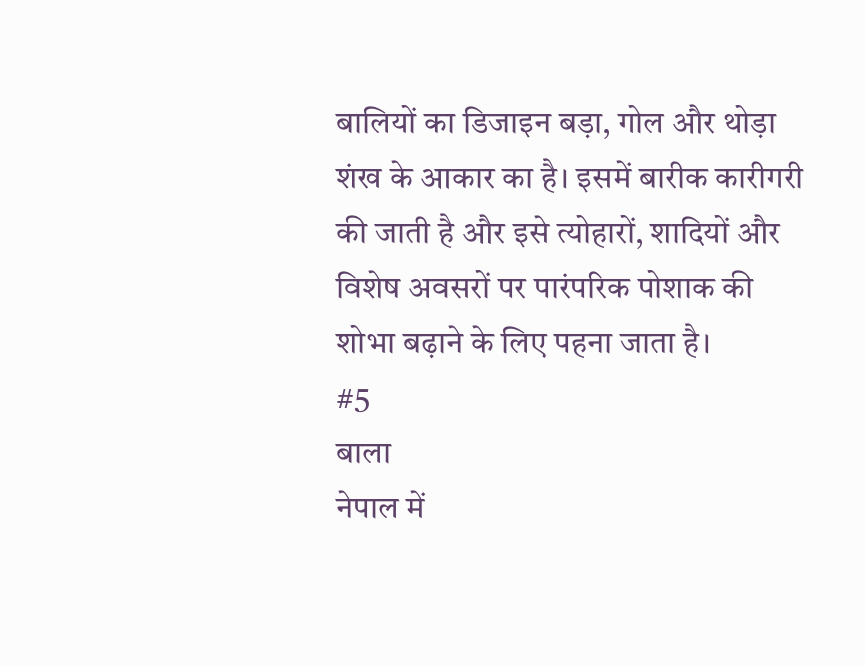बालियों का डिजाइन बड़ा, गोल और थोड़ा शंख के आकार का है। इसमें बारीक कारीगरी की जाती है और इसे त्योहारों, शादियों और विशेष अवसरों पर पारंपरिक पोशाक की शोभा बढ़ाने के लिए पहना जाता है।
#5
बाला
नेपाल में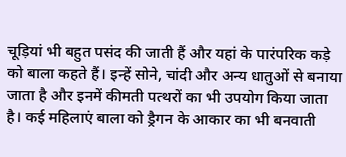चूड़ियां भी बहुत पसंद की जाती हैं और यहां के पारंपरिक कड़े को बाला कहते हैं। इन्हें सोने, चांदी और अन्य धातुओं से बनाया जाता है और इनमें कीमती पत्थरों का भी उपयोग किया जाता है। कई महिलाएं बाला को ड्रैगन के आकार का भी बनवाती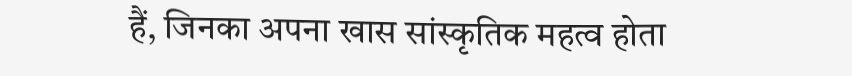हैं, जिनका अपना खास सांस्कृतिक महत्व होता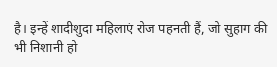है। इन्हें शादीशुदा महिलाएं रोज पहनती हैं, जो सुहाग की भी निशानी हो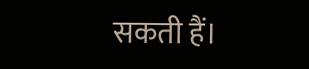सकती हैं।